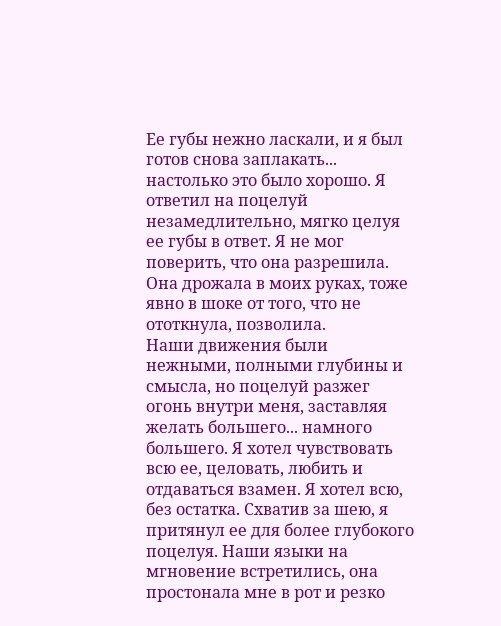Ее губы нежно ласкали, и я был готов снова заплакать... настолько это было хорошо. Я ответил на поцелуй незамедлительно, мягко целуя ее губы в ответ. Я не мог поверить, что она разрешила. Она дрожала в моих руках, тоже явно в шоке от того, что не ототкнула, позволила.
Наши движения были нежными, полными глубины и смысла, но поцелуй разжег огонь внутри меня, заставляя желать большего... намного большего. Я хотел чувствовать всю ее, целовать, любить и отдаваться взамен. Я хотел всю, без остатка. Схватив за шею, я притянул ее для более глубокого поцелуя. Наши языки на мгновение встретились, она простонала мне в рот и резко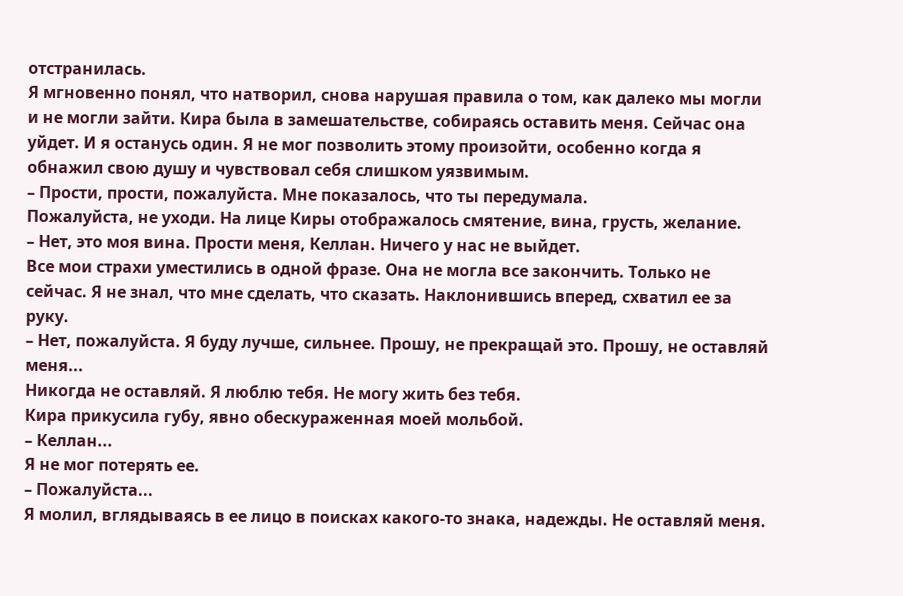отстранилась.
Я мгновенно понял, что натворил, снова нарушая правила о том, как далеко мы могли и не могли зайти. Кира была в замешательстве, собираясь оставить меня. Сейчас она уйдет. И я останусь один. Я не мог позволить этому произойти, особенно когда я обнажил свою душу и чувствовал себя слишком уязвимым.
– Прости, прости, пожалуйста. Мне показалось, что ты передумала.
Пожалуйста, не уходи. На лице Киры отображалось смятение, вина, грусть, желание.
– Нет, это моя вина. Прости меня, Келлан. Ничего у нас не выйдет.
Все мои страхи уместились в одной фразе. Она не могла все закончить. Только не сейчас. Я не знал, что мне сделать, что сказать. Наклонившись вперед, схватил ее за руку.
– Нет, пожалуйста. Я буду лучше, сильнее. Прошу, не прекращай это. Прошу, не оставляй меня...
Никогда не оставляй. Я люблю тебя. Не могу жить без тебя.
Кира прикусила губу, явно обескураженная моей мольбой.
– Келлан...
Я не мог потерять ее.
– Пожалуйста...
Я молил, вглядываясь в ее лицо в поисках какого-то знака, надежды. Не оставляй меня.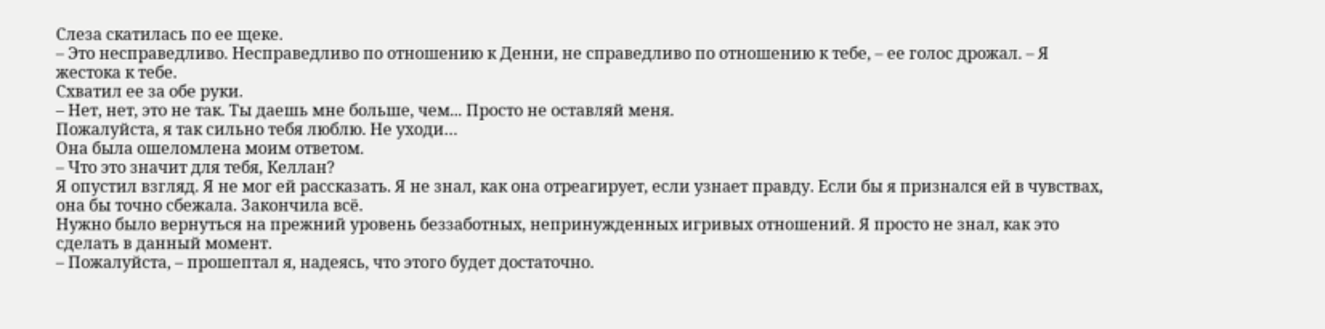Слеза скатилась по ее щеке.
– Это несправедливо. Несправедливо по отношению к Денни, не справедливо по отношению к тебе, – ее голос дрожал. – Я жестока к тебе.
Схватил ее за обе руки.
– Нет, нет, это не так. Ты даешь мне больше, чем... Просто не оставляй меня.
Пожалуйста, я так сильно тебя люблю. Не уходи…
Она была ошеломлена моим ответом.
– Что это значит для тебя, Келлан?
Я опустил взгляд. Я не мог ей рассказать. Я не знал, как она отреагирует, если узнает правду. Если бы я признался ей в чувствах, она бы точно сбежала. Закончила всё.
Нужно было вернуться на прежний уровень беззаботных, непринужденных игривых отношений. Я просто не знал, как это сделать в данный момент.
– Пожалуйста, – прошептал я, надеясь, что этого будет достаточно.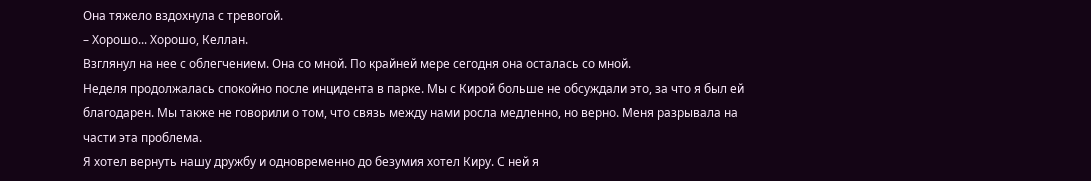Она тяжело вздохнула с тревогой.
– Хорошо... Хорошо, Келлан.
Взглянул на нее с облегчением. Она со мной. По крайней мере сегодня она осталась со мной.
Неделя продолжалась спокойно после инцидента в парке. Мы с Кирой больше не обсуждали это, за что я был ей благодарен. Мы также не говорили о том, что связь между нами росла медленно, но верно. Меня разрывала на части эта проблема.
Я хотел вернуть нашу дружбу и одновременно до безумия хотел Киру. С ней я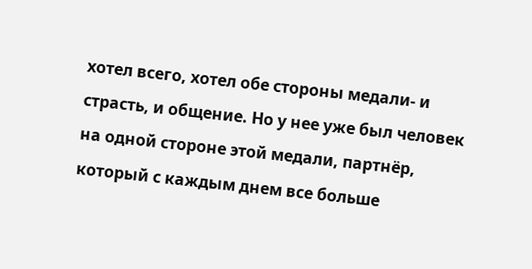хотел всего, хотел обе стороны медали- и страсть, и общение. Но у нее уже был человек на одной стороне этой медали, партнёр, который с каждым днем все больше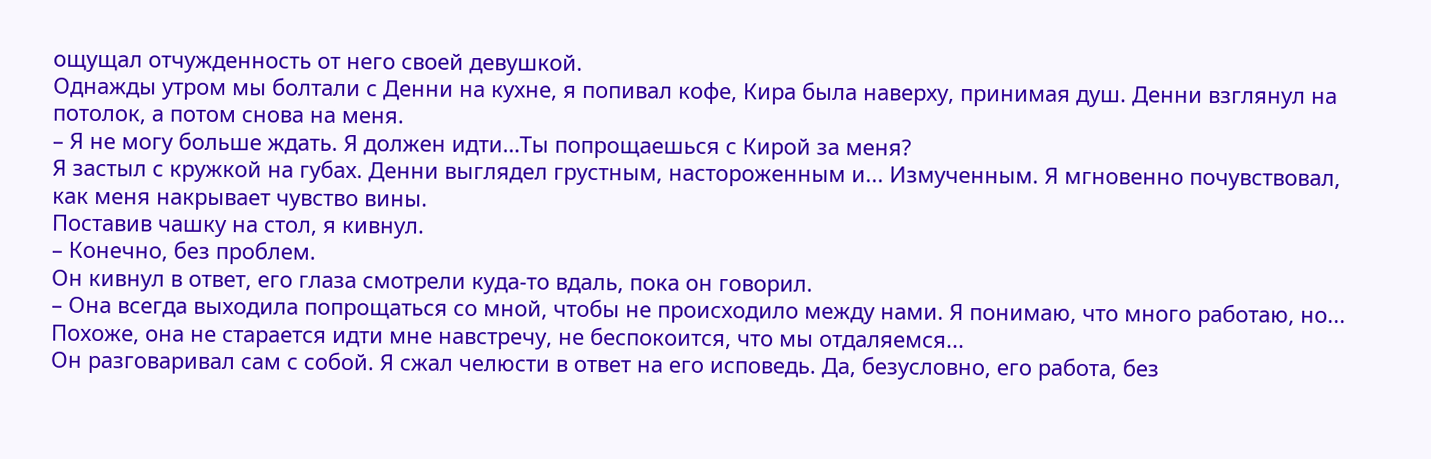ощущал отчужденность от него своей девушкой.
Однажды утром мы болтали с Денни на кухне, я попивал кофе, Кира была наверху, принимая душ. Денни взглянул на потолок, а потом снова на меня.
– Я не могу больше ждать. Я должен идти…Ты попрощаешься с Кирой за меня?
Я застыл с кружкой на губах. Денни выглядел грустным, настороженным и... Измученным. Я мгновенно почувствовал, как меня накрывает чувство вины.
Поставив чашку на стол, я кивнул.
– Конечно, без проблем.
Он кивнул в ответ, его глаза смотрели куда-то вдаль, пока он говорил.
– Она всегда выходила попрощаться со мной, чтобы не происходило между нами. Я понимаю, что много работаю, но... Похоже, она не старается идти мне навстречу, не беспокоится, что мы отдаляемся...
Он разговаривал сам с собой. Я сжал челюсти в ответ на его исповедь. Да, безусловно, его работа, без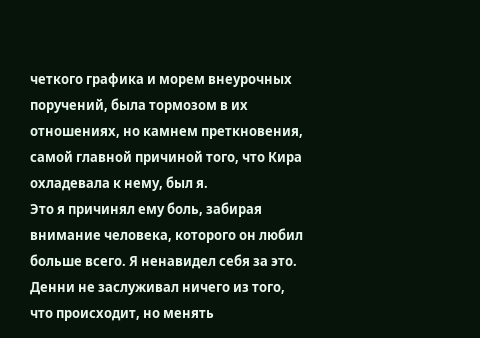четкого графика и морем внеурочных поручений, была тормозом в их отношениях, но камнем преткновения, самой главной причиной того, что Кира охладевала к нему, был я.
Это я причинял ему боль, забирая внимание человека, которого он любил больше всего. Я ненавидел себя за это. Денни не заслуживал ничего из того, что происходит, но менять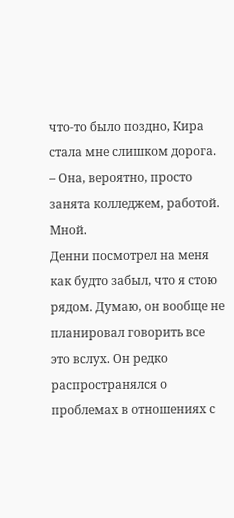что-то было поздно, Кира стала мне слишком дорога.
– Она, вероятно, просто занята колледжем, работой.
Мной.
Денни посмотрел на меня как будто забыл, что я стою рядом. Думаю, он вообще не планировал говорить все это вслух. Он редко распространялся о проблемах в отношениях с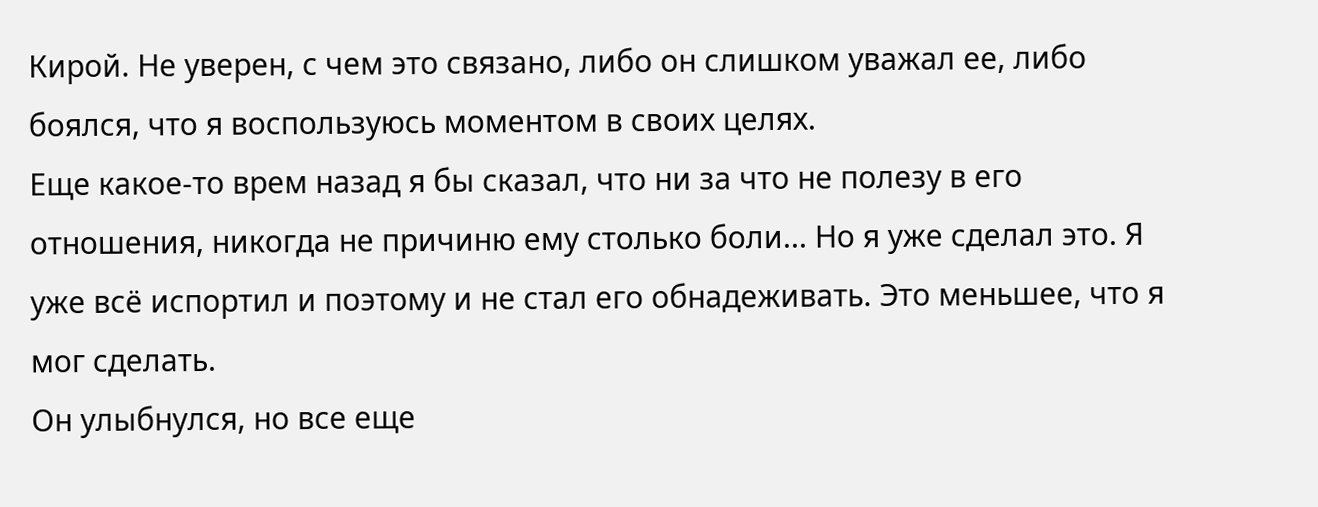Кирой. Не уверен, с чем это связано, либо он слишком уважал ее, либо боялся, что я воспользуюсь моментом в своих целях.
Еще какое-то врем назад я бы сказал, что ни за что не полезу в его отношения, никогда не причиню ему столько боли... Но я уже сделал это. Я уже всё испортил и поэтому и не стал его обнадеживать. Это меньшее, что я мог сделать.
Он улыбнулся, но все еще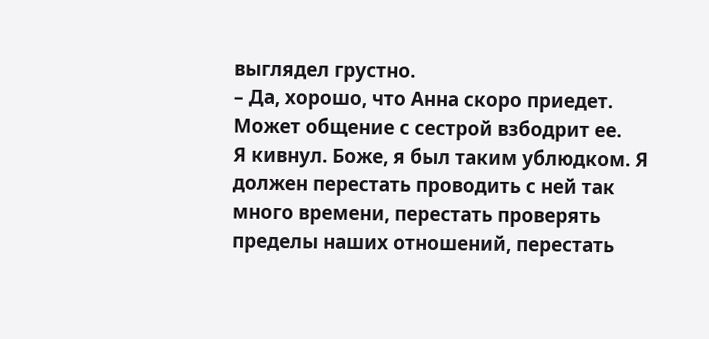выглядел грустно.
– Да, хорошо, что Анна скоро приедет. Может общение с сестрой взбодрит ее.
Я кивнул. Боже, я был таким ублюдком. Я должен перестать проводить с ней так много времени, перестать проверять пределы наших отношений, перестать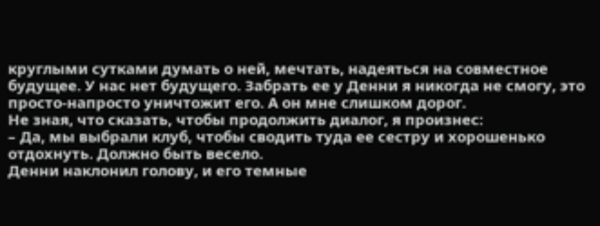круглыми сутками думать о ней, мечтать, надеяться на совместное будущее. У нас нет будущего. Забрать ее у Денни я никогда не смогу, это просто-напросто уничтожит его. А он мне слишком дорог.
Не зная, что сказать, чтобы продолжить диалог, я произнес:
– Да, мы выбрали клуб, чтобы сводить туда ее сестру и хорошенько отдохнуть. Должно быть весело.
Денни наклонил голову, и его темные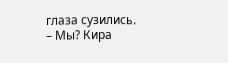глаза сузились.
– Мы? Кира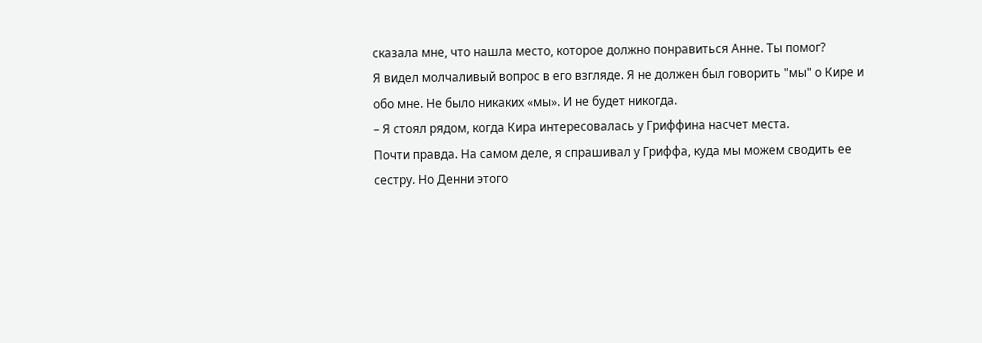сказала мне, что нашла место, которое должно понравиться Анне. Ты помог?
Я видел молчаливый вопрос в его взгляде. Я не должен был говорить "мы" о Кире и обо мне. Не было никаких «мы». И не будет никогда.
– Я стоял рядом, когда Кира интересовалась у Гриффина насчет места.
Почти правда. На самом деле, я спрашивал у Гриффа, куда мы можем сводить ее сестру. Но Денни этого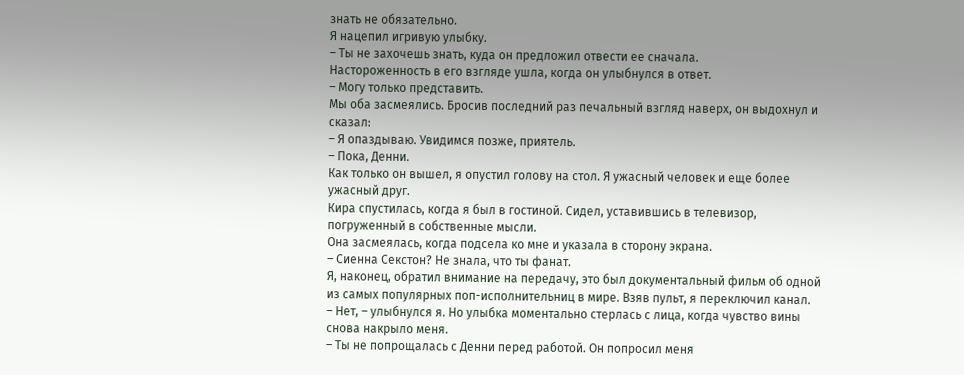знать не обязательно.
Я нацепил игривую улыбку.
– Ты не захочешь знать, куда он предложил отвести ее сначала.
Настороженность в его взгляде ушла, когда он улыбнулся в ответ.
– Могу только представить.
Мы оба засмеялись. Бросив последний раз печальный взгляд наверх, он выдохнул и сказал:
– Я опаздываю. Увидимся позже, приятель.
– Пока, Денни.
Как только он вышел, я опустил голову на стол. Я ужасный человек и еще более ужасный друг.
Кира спустилась, когда я был в гостиной. Сидел, уставившись в телевизор, погруженный в собственные мысли.
Она засмеялась, когда подсела ко мне и указала в сторону экрана.
– Сиенна Секстон? Не знала, что ты фанат.
Я, наконец, обратил внимание на передачу, это был документальный фильм об одной из самых популярных поп-исполнительниц в мире. Взяв пульт, я переключил канал.
– Нет, – улыбнулся я. Но улыбка моментально стерлась с лица, когда чувство вины снова накрыло меня.
– Ты не попрощалась с Денни перед работой. Он попросил меня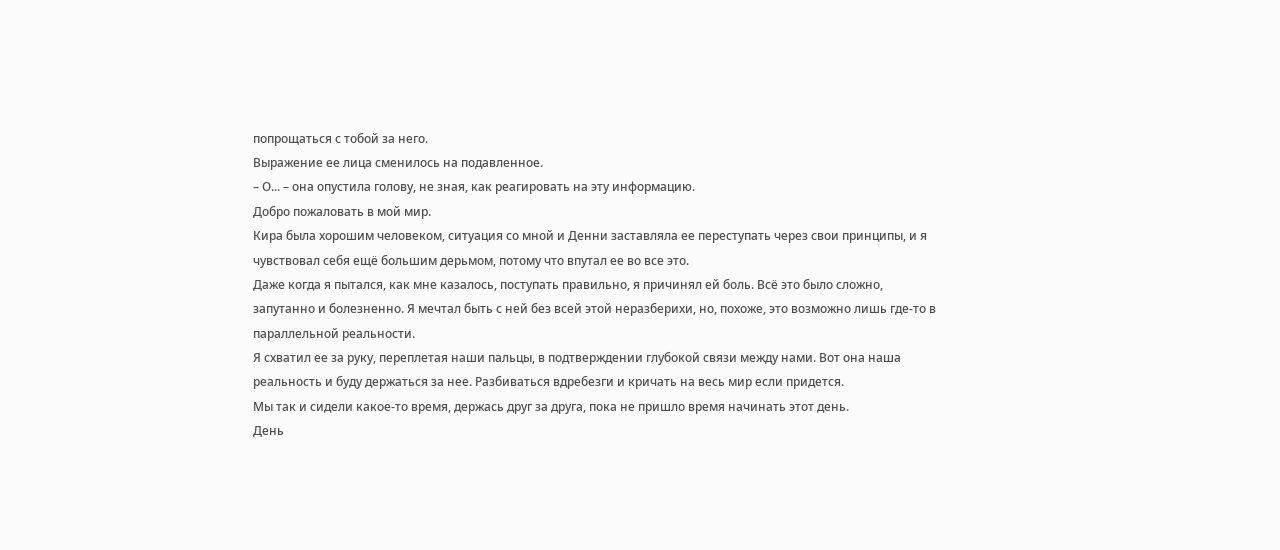попрощаться с тобой за него.
Выражение ее лица сменилось на подавленное.
– О... – она опустила голову, не зная, как реагировать на эту информацию.
Добро пожаловать в мой мир.
Кира была хорошим человеком, ситуация со мной и Денни заставляла ее переступать через свои принципы, и я чувствовал себя ещё большим дерьмом, потому что впутал ее во все это.
Даже когда я пытался, как мне казалось, поступать правильно, я причинял ей боль. Всё это было сложно, запутанно и болезненно. Я мечтал быть с ней без всей этой неразберихи, но, похоже, это возможно лишь где-то в параллельной реальности.
Я схватил ее за руку, переплетая наши пальцы, в подтверждении глубокой связи между нами. Вот она наша реальность и буду держаться за нее. Разбиваться вдребезги и кричать на весь мир если придется.
Мы так и сидели какое-то время, держась друг за друга, пока не пришло время начинать этот день.
День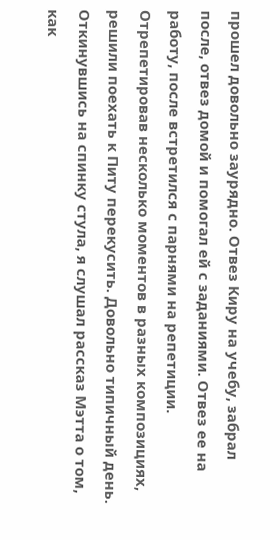прошел довольно заурядно. Отвез Киру на учебу, забрал после, отвез домой и помогал ей с заданиями. Отвез ее на работу, после встретился с парнями на репетиции. Отрепетировав несколько моментов в разных композициях, решили поехать к Питу перекусить. Довольно типичный день.
Откинувшись на спинку стула, я слушал рассказ Мэтта о том, как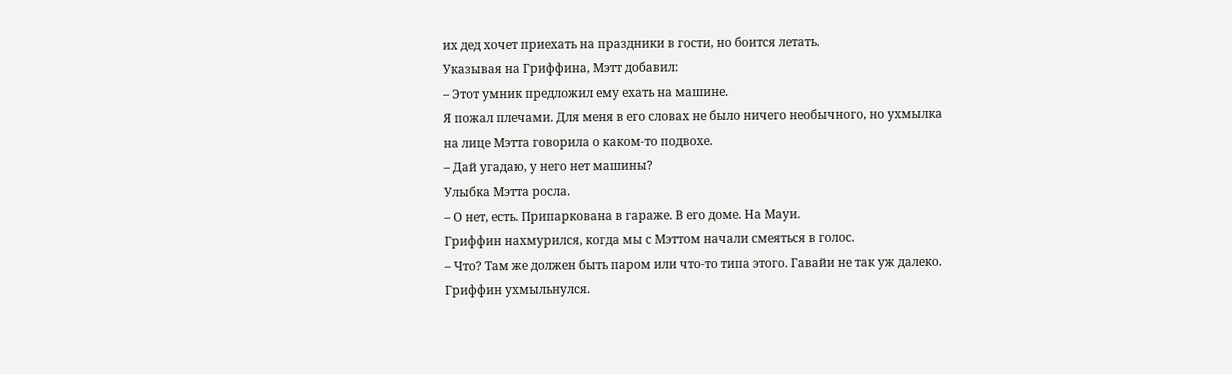их дед хочет приехать на праздники в гости, но боится летать.
Указывая на Гриффина, Мэтт добавил:
– Этот умник предложил ему ехать на машине.
Я пожал плечами. Для меня в его словах не было ничего необычного, но ухмылка на лице Мэтта говорила о каком-то подвохе.
– Дай угадаю, у него нет машины?
Улыбка Мэтта росла.
– О нет, есть. Припаркована в гараже. В его доме. На Мауи.
Гриффин нахмурился, когда мы с Мэттом начали смеяться в голос.
– Что? Там же должен быть паром или что-то типа этого. Гавайи не так уж далеко.
Гриффин ухмыльнулся.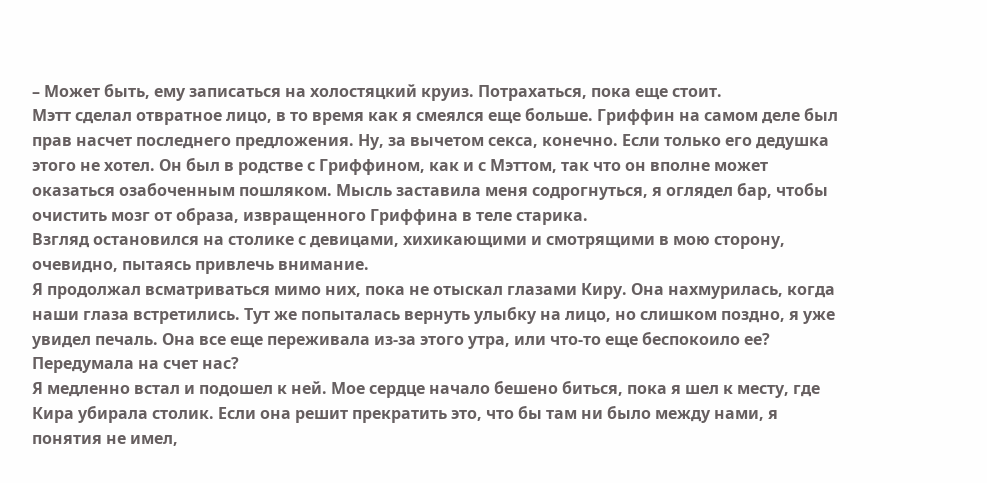– Может быть, ему записаться на холостяцкий круиз. Потрахаться, пока еще стоит.
Мэтт сделал отвратное лицо, в то время как я смеялся еще больше. Гриффин на самом деле был прав насчет последнего предложения. Ну, за вычетом секса, конечно. Если только его дедушка этого не хотел. Он был в родстве с Гриффином, как и с Мэттом, так что он вполне может оказаться озабоченным пошляком. Мысль заставила меня содрогнуться, я оглядел бар, чтобы очистить мозг от образа, извращенного Гриффина в теле старика.
Взгляд остановился на столике с девицами, хихикающими и смотрящими в мою сторону, очевидно, пытаясь привлечь внимание.
Я продолжал всматриваться мимо них, пока не отыскал глазами Киру. Она нахмурилась, когда наши глаза встретились. Тут же попыталась вернуть улыбку на лицо, но слишком поздно, я уже увидел печаль. Она все еще переживала из-за этого утра, или что-то еще беспокоило ее? Передумала на счет нас?
Я медленно встал и подошел к ней. Мое сердце начало бешено биться, пока я шел к месту, где Кира убирала столик. Если она решит прекратить это, что бы там ни было между нами, я понятия не имел,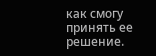как смогу принять ее решение.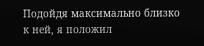Подойдя максимально близко к ней, я положил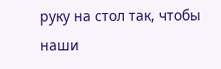руку на стол так, чтобы наши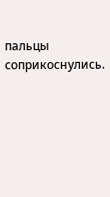пальцы соприкоснулись.